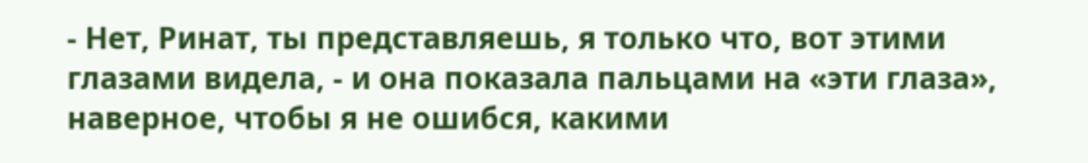- Нет, Ринат, ты представляешь, я только что, вот этими глазами видела, - и она показала пальцами на «эти глаза», наверное, чтобы я не ошибся, какими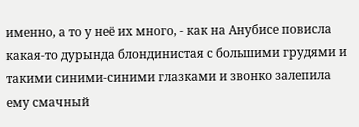именно, а то у неё их много, - как на Анубисе повисла какая-то дурында блондинистая с большими грудями и такими синими-синими глазками и звонко залепила ему смачный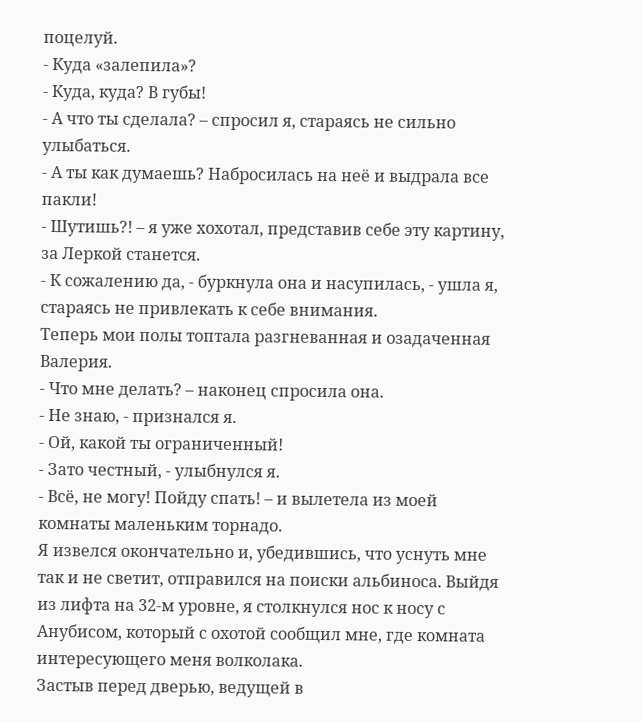поцелуй.
- Куда «залепила»?
- Куда, куда? В губы!
- А что ты сделала? – спросил я, стараясь не сильно улыбаться.
- А ты как думаешь? Набросилась на неё и выдрала все пакли!
- Шутишь?! – я уже хохотал, представив себе эту картину, за Леркой станется.
- К сожалению да, - буркнула она и насупилась, - ушла я, стараясь не привлекать к себе внимания.
Теперь мои полы топтала разгневанная и озадаченная Валерия.
- Что мне делать? – наконец спросила она.
- Не знаю, - признался я.
- Ой, какой ты ограниченный!
- Зато честный, - улыбнулся я.
- Всё, не могу! Пойду спать! – и вылетела из моей комнаты маленьким торнадо.
Я извелся окончательно и, убедившись, что уснуть мне так и не светит, отправился на поиски альбиноса. Выйдя из лифта на 32-м уровне, я столкнулся нос к носу с Анубисом, который с охотой сообщил мне, где комната интересующего меня волколака.
Застыв перед дверью, ведущей в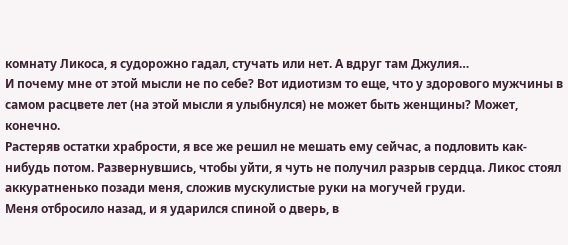комнату Ликоса, я судорожно гадал, стучать или нет. А вдруг там Джулия…
И почему мне от этой мысли не по себе? Вот идиотизм то еще, что у здорового мужчины в самом расцвете лет (на этой мысли я улыбнулся) не может быть женщины? Может, конечно.
Растеряв остатки храбрости, я все же решил не мешать ему сейчас, а подловить как-нибудь потом. Развернувшись, чтобы уйти, я чуть не получил разрыв сердца. Ликос стоял аккуратненько позади меня, сложив мускулистые руки на могучей груди.
Меня отбросило назад, и я ударился спиной о дверь, в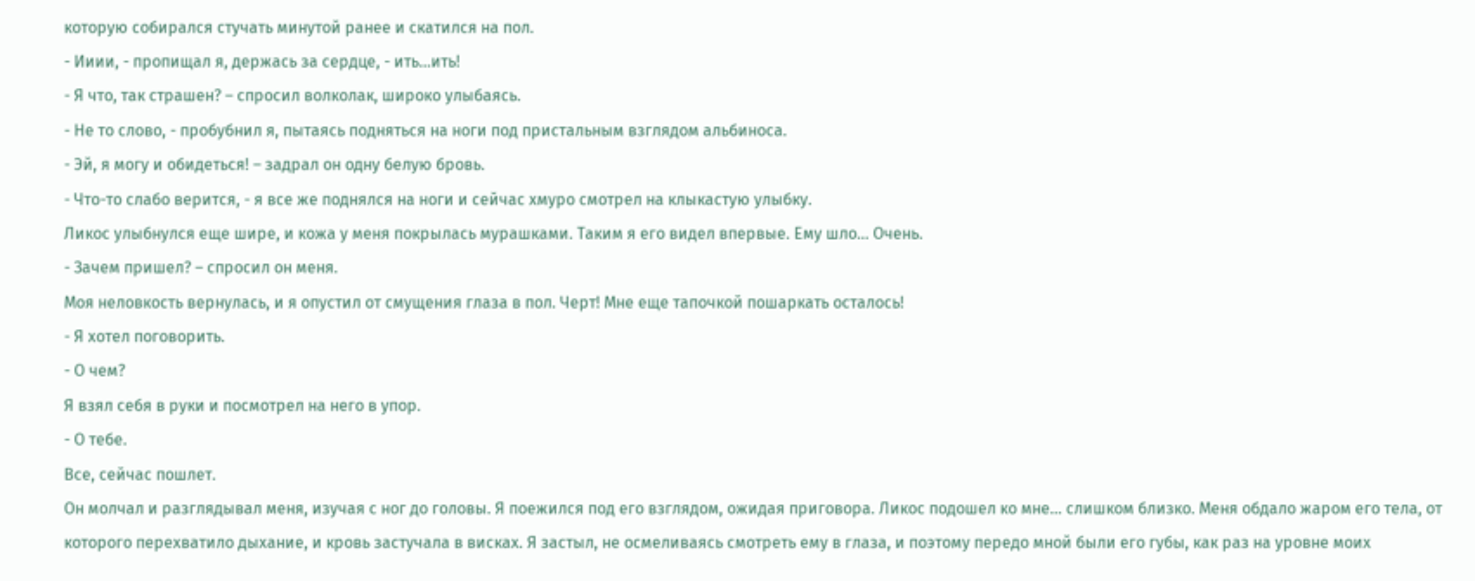которую собирался стучать минутой ранее и скатился на пол.
- Ииии, - пропищал я, держась за сердце, - ить…ить!
- Я что, так страшен? – спросил волколак, широко улыбаясь.
- Не то слово, - пробубнил я, пытаясь подняться на ноги под пристальным взглядом альбиноса.
- Эй, я могу и обидеться! – задрал он одну белую бровь.
- Что-то слабо верится, - я все же поднялся на ноги и сейчас хмуро смотрел на клыкастую улыбку.
Ликос улыбнулся еще шире, и кожа у меня покрылась мурашками. Таким я его видел впервые. Ему шло… Очень.
- Зачем пришел? – спросил он меня.
Моя неловкость вернулась, и я опустил от смущения глаза в пол. Черт! Мне еще тапочкой пошаркать осталось!
- Я хотел поговорить.
- О чем?
Я взял себя в руки и посмотрел на него в упор.
- О тебе.
Все, сейчас пошлет.
Он молчал и разглядывал меня, изучая с ног до головы. Я поежился под его взглядом, ожидая приговора. Ликос подошел ко мне… слишком близко. Меня обдало жаром его тела, от которого перехватило дыхание, и кровь застучала в висках. Я застыл, не осмеливаясь смотреть ему в глаза, и поэтому передо мной были его губы, как раз на уровне моих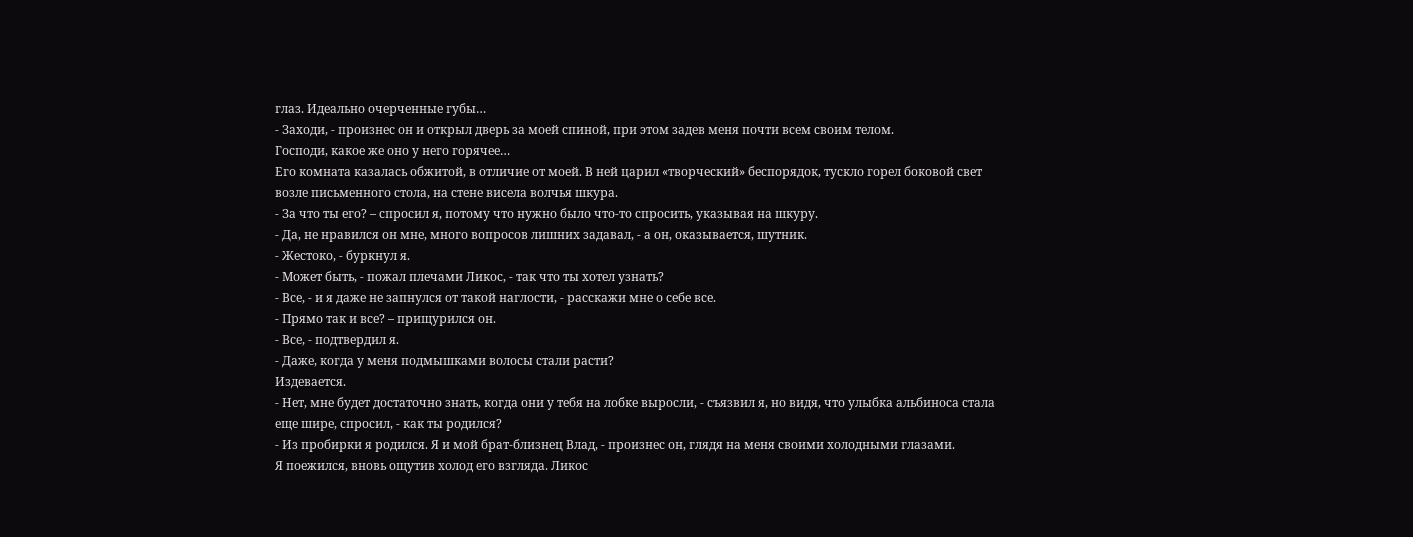глаз. Идеально очерченные губы…
- Заходи, - произнес он и открыл дверь за моей спиной, при этом задев меня почти всем своим телом.
Господи, какое же оно у него горячее…
Его комната казалась обжитой, в отличие от моей. В ней царил «творческий» беспорядок, тускло горел боковой свет возле письменного стола, на стене висела волчья шкура.
- За что ты его? – спросил я, потому что нужно было что-то спросить, указывая на шкуру.
- Да, не нравился он мне, много вопросов лишних задавал, - а он, оказывается, шутник.
- Жестоко, - буркнул я.
- Может быть, - пожал плечами Ликос, - так что ты хотел узнать?
- Все, - и я даже не запнулся от такой наглости, - расскажи мне о себе все.
- Прямо так и все? – прищурился он.
- Все, - подтвердил я.
- Даже, когда у меня подмышками волосы стали расти?
Издевается.
- Нет, мне будет достаточно знать, когда они у тебя на лобке выросли, - съязвил я, но видя, что улыбка альбиноса стала еще шире, спросил, - как ты родился?
- Из пробирки я родился. Я и мой брат-близнец Влад, - произнес он, глядя на меня своими холодными глазами.
Я поежился, вновь ощутив холод его взгляда. Ликос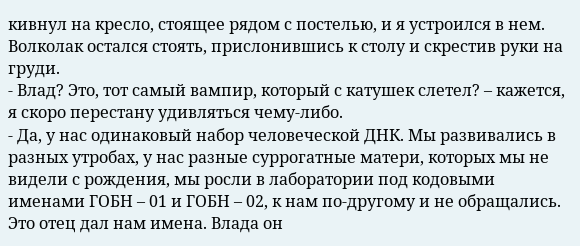кивнул на кресло, стоящее рядом с постелью, и я устроился в нем. Волколак остался стоять, прислонившись к столу и скрестив руки на груди.
- Влад? Это, тот самый вампир, который с катушек слетел? – кажется, я скоро перестану удивляться чему-либо.
- Да, у нас одинаковый набор человеческой ДНК. Мы развивались в разных утробах, у нас разные суррогатные матери, которых мы не видели с рождения, мы росли в лаборатории под кодовыми именами ГОБН – 01 и ГОБН – 02, к нам по-другому и не обращались. Это отец дал нам имена. Влада он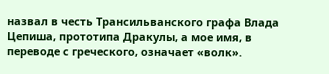назвал в честь Трансильванского графа Влада Цепиша, прототипа Дракулы, а мое имя, в переводе с греческого, означает «волк».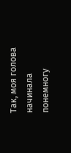Так, моя голова начинала понемногу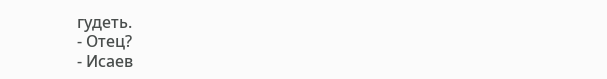гудеть.
- Отец?
- Исаев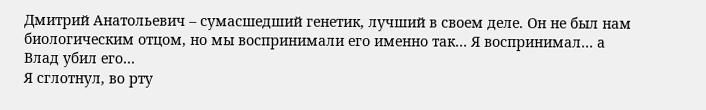Дмитрий Анатольевич – сумасшедший генетик, лучший в своем деле. Он не был нам биологическим отцом, но мы воспринимали его именно так… Я воспринимал… а Влад убил его…
Я сглотнул, во рту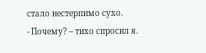стало нестерпимо сухо.
- Почему? – тихо спросил я.